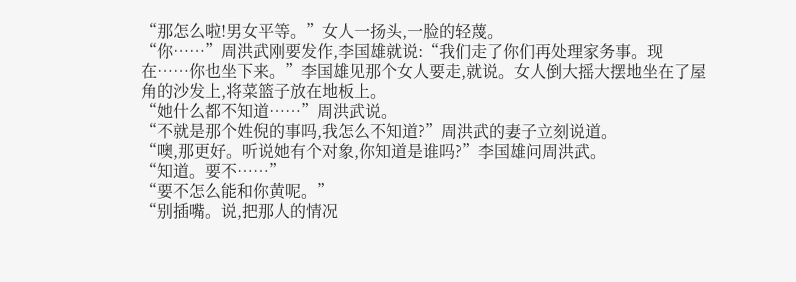“那怎么啦!男女平等。”女人一扬头,一脸的轻蔑。
“你……”周洪武刚要发作,李国雄就说:“我们走了你们再处理家务事。现在……你也坐下来。”李国雄见那个女人要走,就说。女人倒大摇大摆地坐在了屋角的沙发上,将菜篮子放在地板上。
“她什么都不知道……”周洪武说。
“不就是那个姓倪的事吗,我怎么不知道?”周洪武的妻子立刻说道。
“噢,那更好。听说她有个对象,你知道是谁吗?”李国雄问周洪武。
“知道。要不……”
“要不怎么能和你黄呢。”
“别插嘴。说,把那人的情况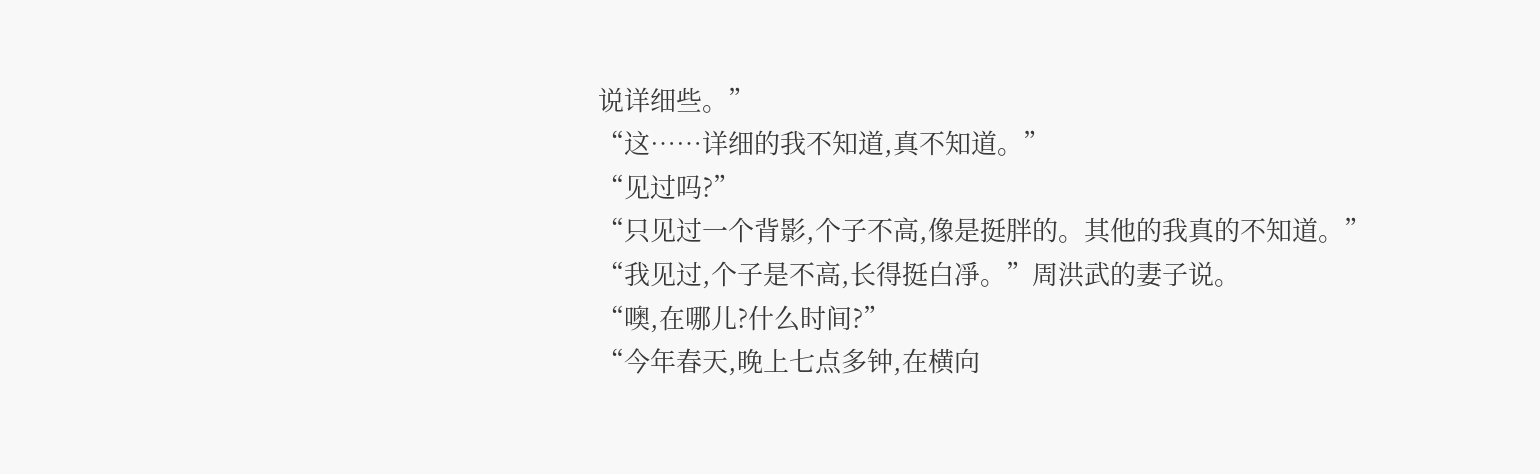说详细些。”
“这……详细的我不知道,真不知道。”
“见过吗?”
“只见过一个背影,个子不高,像是挺胖的。其他的我真的不知道。”
“我见过,个子是不高,长得挺白凈。”周洪武的妻子说。
“噢,在哪儿?什么时间?”
“今年春天,晚上七点多钟,在横向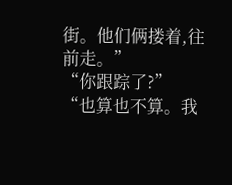街。他们俩搂着,往前走。”
“你跟踪了?”
“也算也不算。我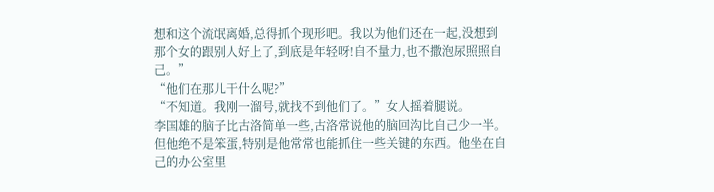想和这个流氓离婚,总得抓个现形吧。我以为他们还在一起,没想到那个女的跟别人好上了,到底是年轻呀!自不量力,也不撒泡尿照照自己。”
“他们在那儿干什么呢?”
“不知道。我刚一溜号,就找不到他们了。”女人摇着腿说。
李国雄的脑子比古洛简单一些,古洛常说他的脑回沟比自己少一半。但他绝不是笨蛋,特别是他常常也能抓住一些关键的东西。他坐在自己的办公室里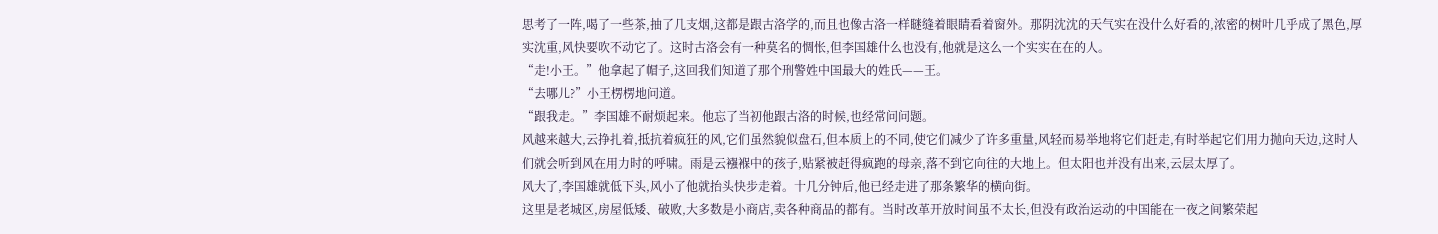思考了一阵,喝了一些茶,抽了几支烟,这都是跟古洛学的,而且也像古洛一样瞇缝着眼睛看着窗外。那阴沈沈的天气实在没什么好看的,浓密的树叶几乎成了黑色,厚实沈重,风快要吹不动它了。这时古洛会有一种莫名的惆怅,但李国雄什么也没有,他就是这么一个实实在在的人。
“走!小王。”他拿起了帽子,这回我们知道了那个刑警姓中国最大的姓氏——王。
“去哪儿?”小王楞楞地问道。
“跟我走。”李国雄不耐烦起来。他忘了当初他跟古洛的时候,也经常问问题。
风越来越大,云挣扎着,抵抗着疯狂的风,它们虽然貌似盘石,但本质上的不同,使它们减少了许多重量,风轻而易举地将它们赶走,有时举起它们用力抛向天边,这时人们就会听到风在用力时的呼啸。雨是云襁褓中的孩子,贴紧被赶得疯跑的母亲,落不到它向往的大地上。但太阳也并没有出来,云层太厚了。
风大了,李国雄就低下头,风小了他就抬头快步走着。十几分钟后,他已经走进了那条繁华的横向街。
这里是老城区,房屋低矮、破败,大多数是小商店,卖各种商品的都有。当时改革开放时间虽不太长,但没有政治运动的中国能在一夜之间繁荣起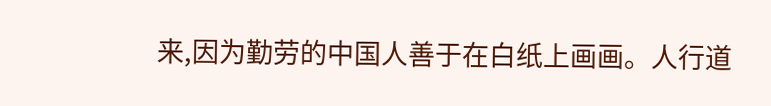来,因为勤劳的中国人善于在白纸上画画。人行道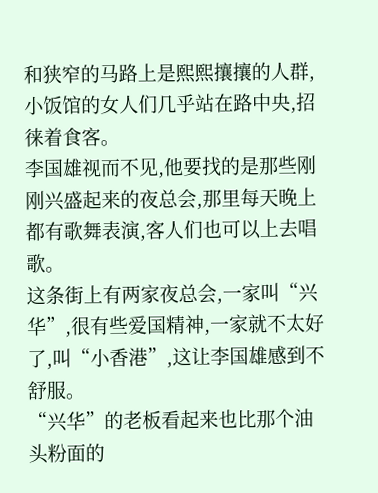和狭窄的马路上是熙熙攘攘的人群,小饭馆的女人们几乎站在路中央,招徕着食客。
李国雄视而不见,他要找的是那些刚刚兴盛起来的夜总会,那里每天晚上都有歌舞表演,客人们也可以上去唱歌。
这条街上有两家夜总会,一家叫“兴华”,很有些爱国精神,一家就不太好了,叫“小香港”,这让李国雄感到不舒服。
“兴华”的老板看起来也比那个油头粉面的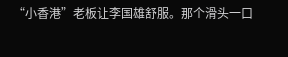“小香港”老板让李国雄舒服。那个滑头一口